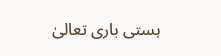ہستی باری تعالیٰ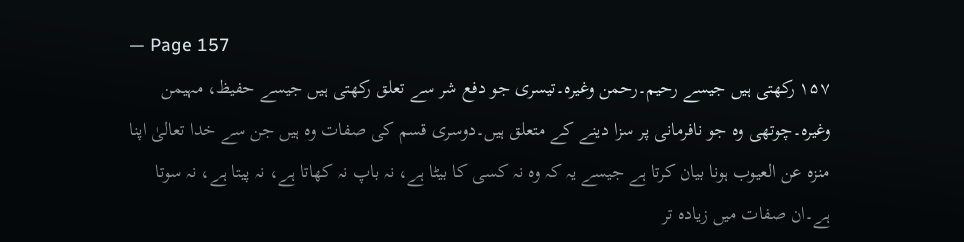— Page 157
۱۵۷ رکھتی ہیں جیسے رحیم۔رحمن وغیرہ۔تیسری جو دفع شر سے تعلق رکھتی ہیں جیسے حفیظ، مہیمن وغیرہ۔چوتھی وہ جو نافرمانی پر سزا دینے کے متعلق ہیں۔دوسری قسم کی صفات وہ ہیں جن سے خدا تعالیٰ اپنا منزه عن العيوب ہونا بیان کرتا ہے جیسے یہ کہ وہ نہ کسی کا بیٹا ہے، نہ باپ نہ کھاتا ہے، نہ پیتا ہے، نہ سوتا ہے۔ان صفات میں زیادہ تر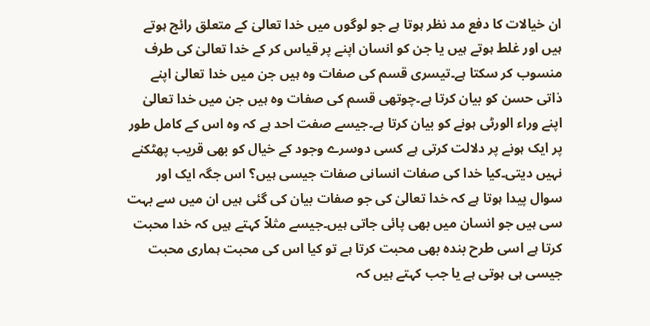ان خیالات کا دفع مد نظر ہوتا ہے جو لوگوں میں خدا تعالیٰ کے متعلق رائج ہوتے ہیں اور غلط ہوتے ہیں یا جن کو انسان اپنے پر قیاس کر کے خدا تعالیٰ کی طرف منسوب کر سکتا ہے۔تیسری قسم کی صفات وہ ہیں جن میں خدا تعالیٰ اپنے ذاتی حسن کو بیان کرتا ہے۔چوتھی قسم کی صفات وہ ہیں جن میں خدا تعالیٰ اپنے وراء الورٹی ہونے کو بیان کرتا ہے۔جیسے صفت احد ہے کہ وہ اس کے کامل طور پر ایک ہونے پر دلالت کرتی ہے کسی دوسرے وجود کے خیال کو بھی قریب پھٹکنے نہیں دیتی۔کیا خدا کی صفات انسانی صفات جیسی ہیں؟ اس جگہ ایک اور سوال پیدا ہوتا ہے کہ خدا تعالیٰ کی جو صفات بیان کی گئی ہیں ان میں سے بہت سی ہیں جو انسان میں بھی پائی جاتی ہیں۔جیسے مثلاً کہتے ہیں کہ خدا محبت کرتا ہے اسی طرح بندہ بھی محبت کرتا ہے تو کیا اس کی محبت ہماری محبت جیسی ہی ہوتی ہے یا جب کہتے ہیں کہ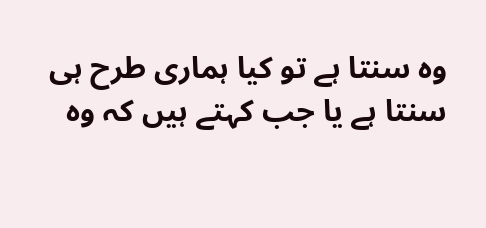وہ سنتا ہے تو کیا ہماری طرح ہی سنتا ہے یا جب کہتے ہیں کہ وہ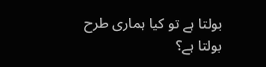بولتا ہے تو کیا ہماری طرح بولتا ہے؟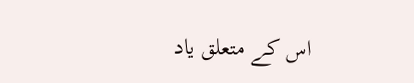اس کے متعلق یاد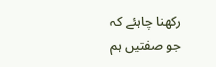رکھنا چاہئے کہ جو صفتیں ہم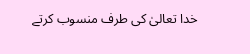خدا تعالیٰ کی طرف منسوب کرتے